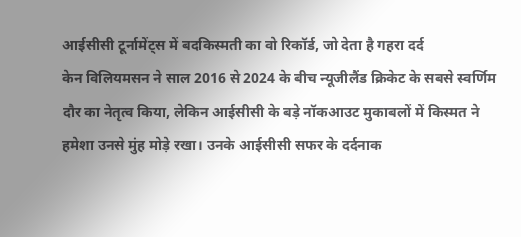आईसीसी टूर्नामेंट्स में बदकिस्मती का वो रिकॉर्ड, जो देता है गहरा दर्द
केन विलियमसन ने साल 2016 से 2024 के बीच न्यूजीलैंड क्रिकेट के सबसे स्वर्णिम दौर का नेतृत्व किया, लेकिन आईसीसी के बड़े नॉकआउट मुकाबलों में किस्मत ने हमेशा उनसे मुंह मोड़े रखा। उनके आईसीसी सफर के दर्दनाक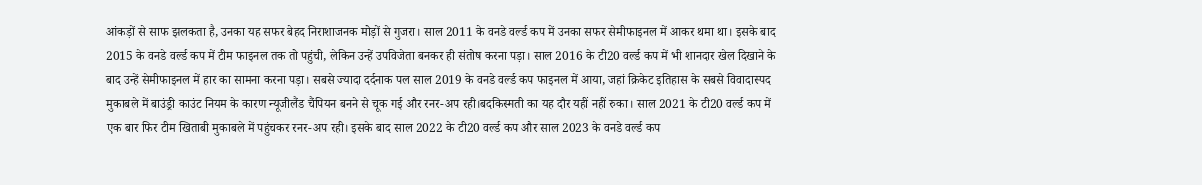आंकड़ों से साफ झलकता है, उनका यह सफर बेहद निराशाजनक मोड़ों से गुजरा। साल 2011 के वनडे वर्ल्ड कप में उनका सफर सेमीफाइनल में आकर थमा था। इसके बाद 2015 के वनडे वर्ल्ड कप में टीम फाइनल तक तो पहुंची, लेकिन उन्हें उपविजेता बनकर ही संतोष करना पड़ा। साल 2016 के टी20 वर्ल्ड कप में भी शानदार खेल दिखाने के बाद उन्हें सेमीफाइनल में हार का सामना करना पड़ा। सबसे ज्यादा दर्दनाक पल साल 2019 के वनडे वर्ल्ड कप फाइनल में आया, जहां क्रिकेट इतिहास के सबसे विवादास्पद मुकाबले में बाउंड्री काउंट नियम के कारण न्यूजीलैंड चैंपियन बनने से चूक गई और रनर-अप रही।बदकिस्मती का यह दौर यहीं नहीं रुका। साल 2021 के टी20 वर्ल्ड कप में एक बार फिर टीम खिताबी मुकाबले में पहुंचकर रनर-अप रही। इसके बाद साल 2022 के टी20 वर्ल्ड कप और साल 2023 के वनडे वर्ल्ड कप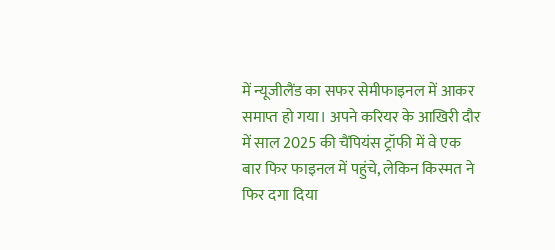में न्यूजीलैंड का सफर सेमीफाइनल में आकर समाप्त हो गया। अपने करियर के आखिरी दौर में साल 2025 की चैंपियंस ट्रॉफी में वे एक बार फिर फाइनल में पहुंचे, लेकिन किस्मत ने फिर दगा दिया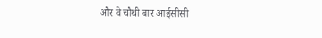और वे चौथी बार आईसीसी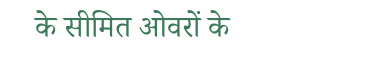के सीमित ओवरों के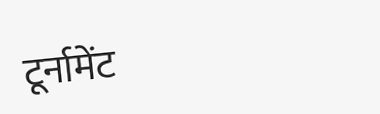टूर्नामेंट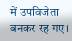में उपविजेता बनकर रह गए।